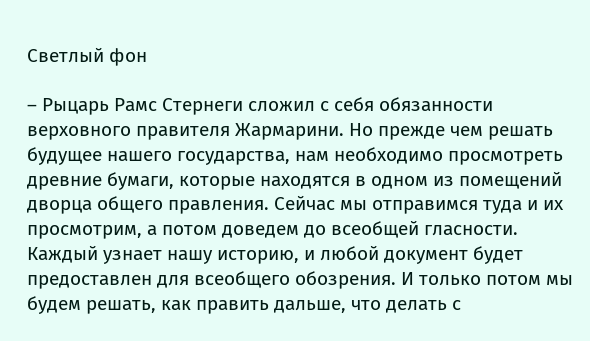Светлый фон

– Рыцарь Рамс Стернеги сложил с себя обязанности верховного правителя Жармарини. Но прежде чем решать будущее нашего государства, нам необходимо просмотреть древние бумаги, которые находятся в одном из помещений дворца общего правления. Сейчас мы отправимся туда и их просмотрим, а потом доведем до всеобщей гласности. Каждый узнает нашу историю, и любой документ будет предоставлен для всеобщего обозрения. И только потом мы будем решать, как править дальше, что делать с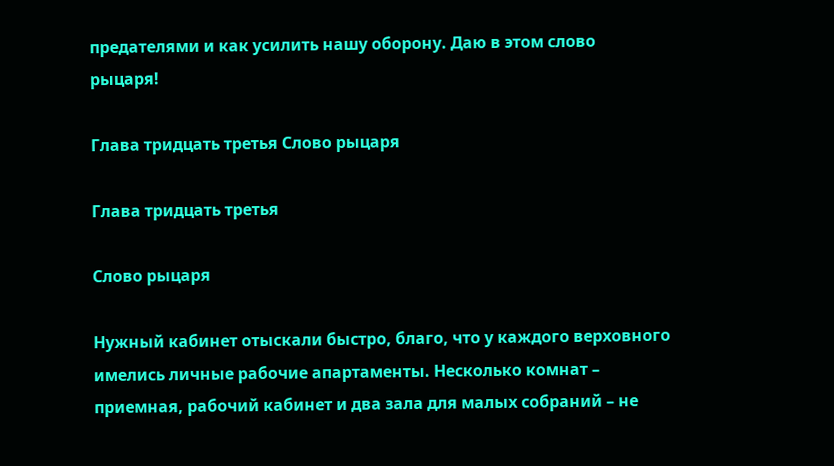предателями и как усилить нашу оборону. Даю в этом слово рыцаря!

Глава тридцать третья Слово рыцаря

Глава тридцать третья

Слово рыцаря

Нужный кабинет отыскали быстро, благо, что у каждого верховного имелись личные рабочие апартаменты. Несколько комнат – приемная, рабочий кабинет и два зала для малых собраний – не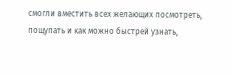смогли вместить всех желающих посмотреть, пощупать и как можно быстрей узнать,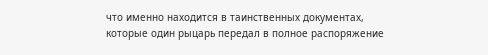что именно находится в таинственных документах, которые один рыцарь передал в полное распоряжение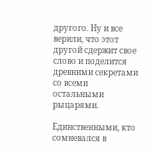другого. Ну и все верили, что этот другой сдержит свое слово и поделится древними секретами со всеми остальными рыцарями.

Единственными, кто сомневался в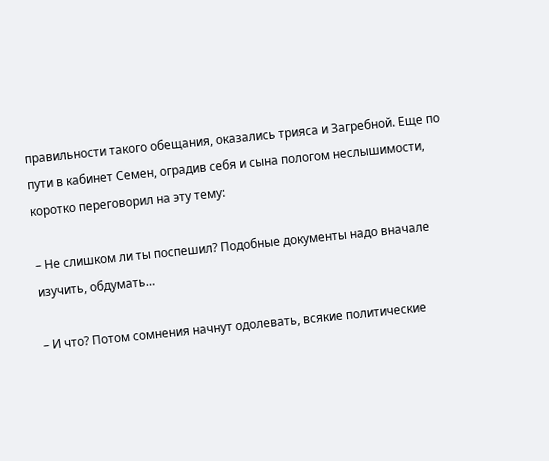правильности такого обещания, оказались трияса и Загребной. Еще по пути в кабинет Семен, оградив себя и сына пологом неслышимости, коротко переговорил на эту тему:

– Не слишком ли ты поспешил? Подобные документы надо вначале изучить, обдумать…

– И что? Потом сомнения начнут одолевать, всякие политические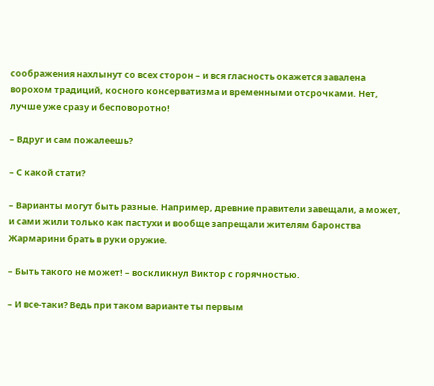соображения нахлынут со всех сторон – и вся гласность окажется завалена ворохом традиций, косного консерватизма и временными отсрочками. Нет, лучше уже сразу и бесповоротно!

– Вдруг и сам пожалеешь?

– С какой стати?

– Варианты могут быть разные. Например, древние правители завещали, а может, и сами жили только как пастухи и вообще запрещали жителям баронства Жармарини брать в руки оружие.

– Быть такого не может! – воскликнул Виктор с горячностью.

– И все-таки? Ведь при таком варианте ты первым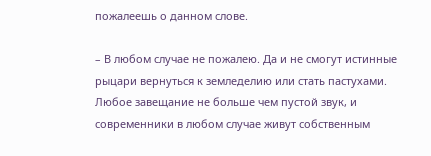пожалеешь о данном слове.

– В любом случае не пожалею. Да и не смогут истинные рыцари вернуться к земледелию или стать пастухами. Любое завещание не больше чем пустой звук, и современники в любом случае живут собственным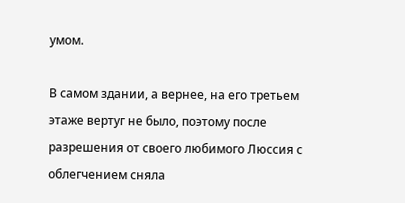умом.

В самом здании, а вернее, на его третьем этаже вертуг не было, поэтому после разрешения от своего любимого Люссия с облегчением сняла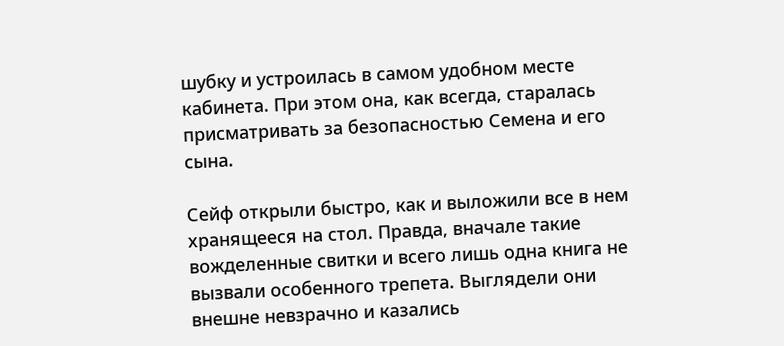шубку и устроилась в самом удобном месте кабинета. При этом она, как всегда, старалась присматривать за безопасностью Семена и его сына.

Сейф открыли быстро, как и выложили все в нем хранящееся на стол. Правда, вначале такие вожделенные свитки и всего лишь одна книга не вызвали особенного трепета. Выглядели они внешне невзрачно и казались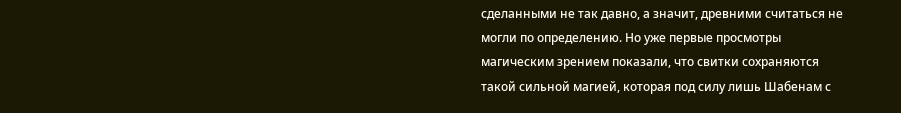сделанными не так давно, а значит, древними считаться не могли по определению. Но уже первые просмотры магическим зрением показали, что свитки сохраняются такой сильной магией, которая под силу лишь Шабенам с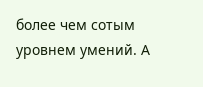более чем сотым уровнем умений. А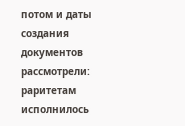потом и даты создания документов рассмотрели: раритетам исполнилось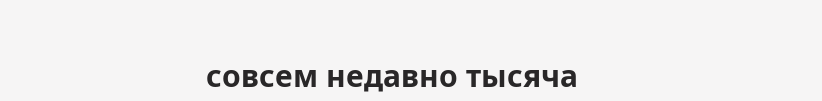совсем недавно тысяча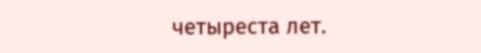четыреста лет.